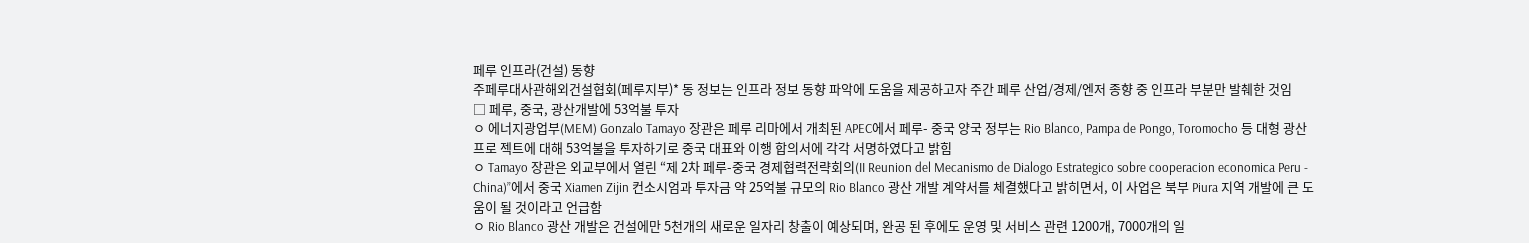페루 인프라(건설) 동향
주페루대사관해외건설협회(페루지부)* 동 정보는 인프라 정보 동향 파악에 도움을 제공하고자 주간 페루 산업/경제/엔저 종향 중 인프라 부분만 발췌한 것임
□ 페루, 중국, 광산개발에 53억불 투자
ㅇ 에너지광업부(MEM) Gonzalo Tamayo 장관은 페루 리마에서 개최된 APEC에서 페루- 중국 양국 정부는 Rio Blanco, Pampa de Pongo, Toromocho 등 대형 광산 프로 젝트에 대해 53억불을 투자하기로 중국 대표와 이행 합의서에 각각 서명하였다고 밝힘
ㅇ Tamayo 장관은 외교부에서 열린 “제 2차 페루-중국 경제협력전략회의(II Reunion del Mecanismo de Dialogo Estrategico sobre cooperacion economica Peru - China)”에서 중국 Xiamen Zijin 컨소시엄과 투자금 약 25억불 규모의 Rio Blanco 광산 개발 계약서를 체결했다고 밝히면서, 이 사업은 북부 Piura 지역 개발에 큰 도움이 될 것이라고 언급함
ㅇ Rio Blanco 광산 개발은 건설에만 5천개의 새로운 일자리 창출이 예상되며, 완공 된 후에도 운영 및 서비스 관련 1200개, 7000개의 일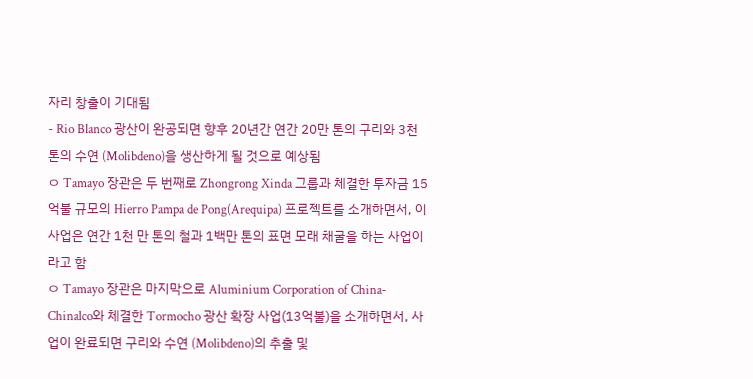자리 창출이 기대됨
- Rio Blanco 광산이 완공되면 향후 20년간 연간 20만 톤의 구리와 3천 톤의 수연 (Molibdeno)을 생산하게 될 것으로 예상됨
ㅇ Tamayo 장관은 두 번째로 Zhongrong Xinda 그룹과 체결한 투자금 15억불 규모의 Hierro Pampa de Pong(Arequipa) 프로젝트를 소개하면서, 이 사업은 연간 1천 만 톤의 철과 1백만 톤의 표면 모래 채굴을 하는 사업이라고 함
ㅇ Tamayo 장관은 마지막으로 Aluminium Corporation of China-Chinalco와 체결한 Tormocho 광산 확장 사업(13억불)을 소개하면서, 사업이 완료되면 구리와 수연 (Molibdeno)의 추출 및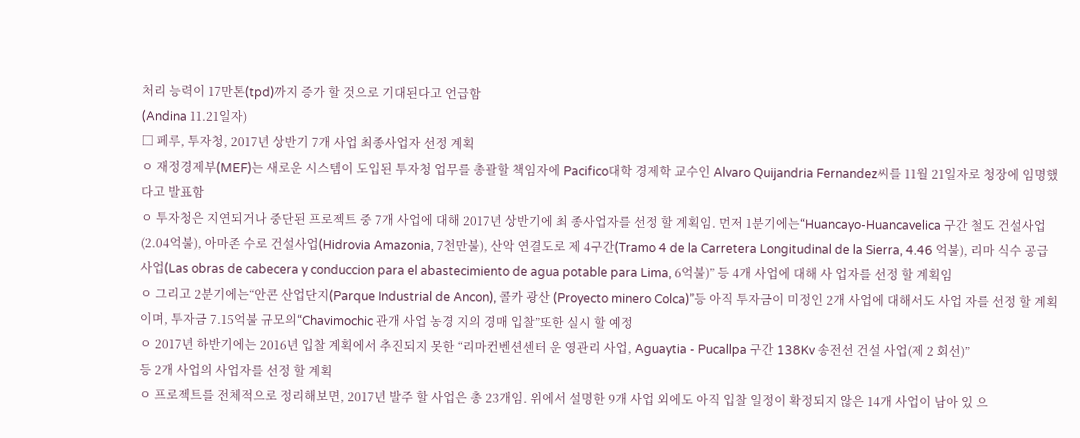처리 능력이 17만톤(tpd)까지 증가 할 것으로 기대된다고 언급함
(Andina 11.21일자)
□ 페루, 투자청, 2017년 상반기 7개 사업 최종사업자 선정 계획
ㅇ 재정경제부(MEF)는 새로운 시스템이 도입된 투자청 업무를 총괄할 책임자에 Pacifico대학 경제학 교수인 Alvaro Quijandria Fernandez씨를 11월 21일자로 청장에 임명했다고 발표함
ㅇ 투자청은 지연되거나 중단된 프로젝트 중 7개 사업에 대해 2017년 상반기에 최 종사업자를 선정 할 계획임. 먼저 1분기에는“Huancayo-Huancavelica 구간 철도 건설사업(2.04억불), 아마존 수로 건설사업(Hidrovia Amazonia, 7천만불), 산악 연결도로 제 4구간(Tramo 4 de la Carretera Longitudinal de la Sierra, 4.46 억불), 리마 식수 공급 사업(Las obras de cabecera y conduccion para el abastecimiento de agua potable para Lima, 6억불)” 등 4개 사업에 대해 사 업자를 선정 할 계획임
ㅇ 그리고 2분기에는“안콘 산업단지(Parque Industrial de Ancon), 콜카 광산 (Proyecto minero Colca)”등 아직 투자금이 미정인 2개 사업에 대해서도 사업 자를 선정 할 계획이며, 투자금 7.15억불 규모의“Chavimochic 관개 사업 농경 지의 경매 입찰”또한 실시 할 예정
ㅇ 2017년 하반기에는 2016년 입찰 계획에서 추진되지 못한 “리마컨벤션센터 운 영관리 사업, Aguaytia - Pucallpa 구간 138Kv 송전선 건설 사업(제 2 회선)”
등 2개 사업의 사업자를 선정 할 계획
ㅇ 프로젝트를 전체적으로 정리해보면, 2017년 발주 할 사업은 총 23개임. 위에서 설명한 9개 사업 외에도 아직 입찰 일정이 확정되지 않은 14개 사업이 남아 있 으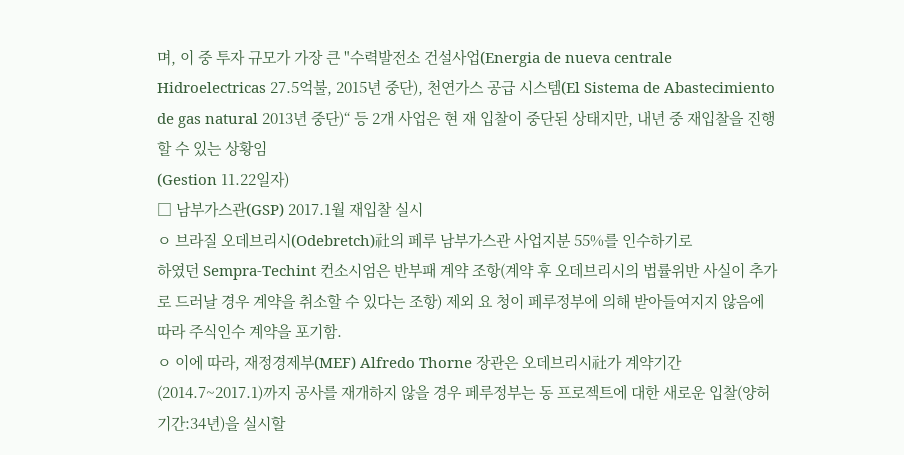며, 이 중 투자 규모가 가장 큰 "수력발전소 건설사업(Energia de nueva centrale Hidroelectricas 27.5억불, 2015년 중단), 천연가스 공급 시스템(El Sistema de Abastecimiento de gas natural 2013년 중단)“ 등 2개 사업은 현 재 입찰이 중단된 상태지만, 내년 중 재입찰을 진행할 수 있는 상황임
(Gestion 11.22일자)
□ 남부가스관(GSP) 2017.1월 재입찰 실시
ㅇ 브라질 오데브리시(Odebretch)社의 페루 남부가스관 사업지분 55%를 인수하기로
하였던 Sempra-Techint 컨소시엄은 반부패 계약 조항(계약 후 오데브리시의 법률위반 사실이 추가로 드러날 경우 계약을 취소할 수 있다는 조항) 제외 요 청이 페루정부에 의해 받아들여지지 않음에 따라 주식인수 계약을 포기함.
ㅇ 이에 따라, 재정경제부(MEF) Alfredo Thorne 장관은 오데브리시社가 계약기간 (2014.7~2017.1)까지 공사를 재개하지 않을 경우 페루정부는 동 프로젝트에 대한 새로운 입찰(양허기간:34년)을 실시할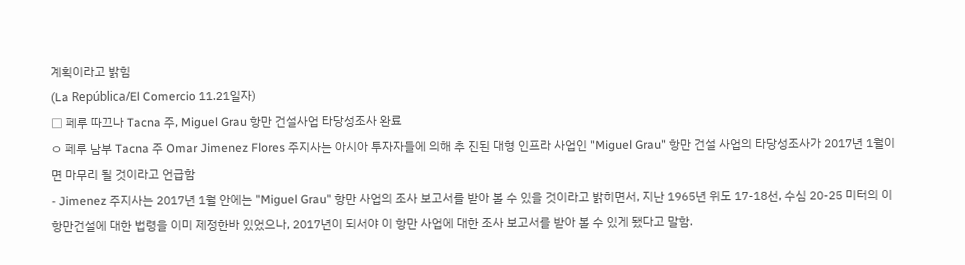계획이라고 밝힘
(La República/El Comercio 11.21일자)
□ 페루 따끄나 Tacna 주, Miguel Grau 항만 건설사업 타당성조사 완료
ㅇ 페루 남부 Tacna 주 Omar Jimenez Flores 주지사는 아시아 투자자들에 의해 추 진된 대형 인프라 사업인 "Miguel Grau" 항만 건설 사업의 타당성조사가 2017년 1월이면 마무리 될 것이라고 언급함
- Jimenez 주지사는 2017년 1월 안에는 "Miguel Grau" 항만 사업의 조사 보고서를 받아 볼 수 있을 것이라고 밝히면서, 지난 1965년 위도 17-18선, 수심 20-25 미터의 이 항만건설에 대한 법령을 이미 제정한바 있었으나, 2017년이 되서야 이 항만 사업에 대한 조사 보고서를 받아 볼 수 있게 됐다고 말함.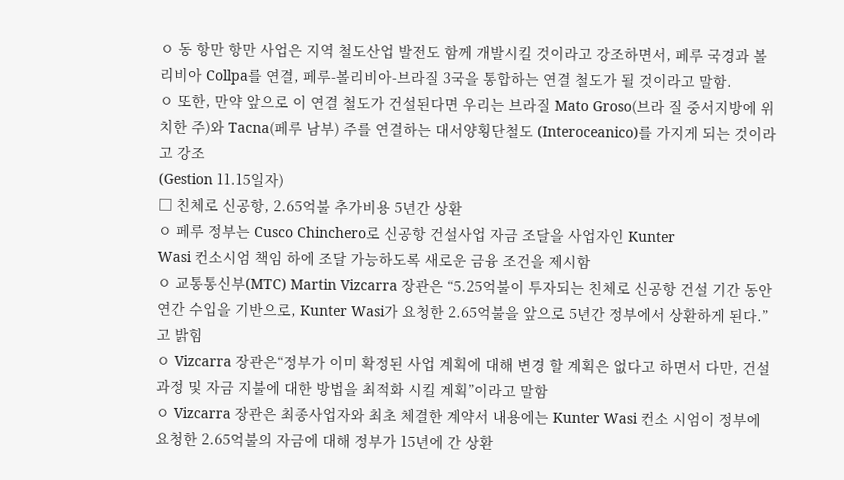ㅇ 동 항만 항만 사업은 지역 철도산업 발전도 함께 개발시킬 것이라고 강조하면서, 페루 국경과 볼리비아 Collpa를 연결, 페루-볼리비아-브라질 3국을 통합하는 연결 철도가 될 것이라고 말함.
ㅇ 또한, 만약 앞으로 이 연결 철도가 건설된다면 우리는 브라질 Mato Groso(브라 질 중서지방에 위치한 주)와 Tacna(페루 남부) 주를 연결하는 대서양횡단철도 (Interoceanico)를 가지게 되는 것이라고 강조
(Gestion 11.15일자)
□ 친체로 신공항, 2.65억불 추가비용 5년간 상환
ㅇ 페루 정부는 Cusco Chinchero로 신공항 건설사업 자금 조달을 사업자인 Kunter
Wasi 컨소시엄 책임 하에 조달 가능하도록 새로운 금융 조건을 제시함
ㅇ 교통통신부(MTC) Martin Vizcarra 장관은 “5.25억불이 투자되는 친체로 신공항 건설 기간 동안 연간 수입을 기반으로, Kunter Wasi가 요청한 2.65억불을 앞으로 5년간 정부에서 상환하게 된다.”고 밝힘
ㅇ Vizcarra 장관은“정부가 이미 확정된 사업 계획에 대해 변경 할 계획은 없다고 하면서 다만, 건설 과정 및 자금 지불에 대한 방법을 최적화 시킬 계획”이라고 말함
ㅇ Vizcarra 장관은 최종사업자와 최초 체결한 계약서 내용에는 Kunter Wasi 컨소 시엄이 정부에 요청한 2.65억불의 자금에 대해 정부가 15년에 간 상환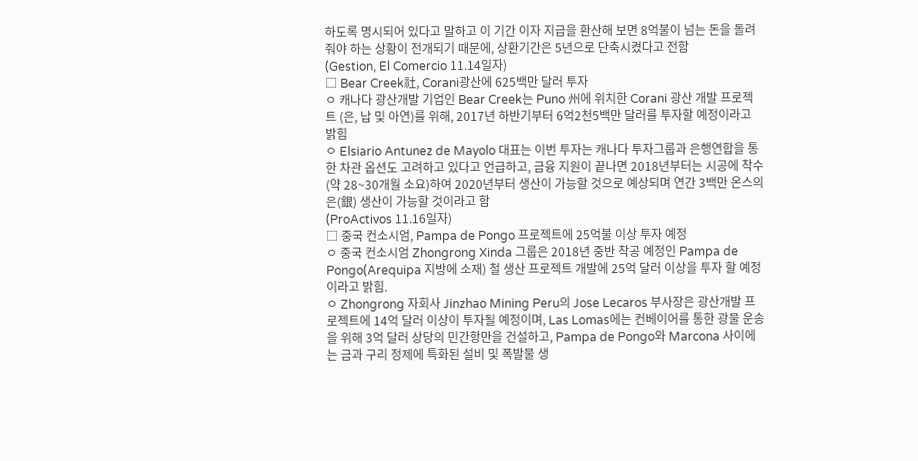하도록 명시되어 있다고 말하고 이 기간 이자 지급을 환산해 보면 8억불이 넘는 돈을 돌려줘야 하는 상황이 전개되기 때문에, 상환기간은 5년으로 단축시켰다고 전함
(Gestion, El Comercio 11.14일자)
□ Bear Creek社, Corani광산에 625백만 달러 투자
ㅇ 캐나다 광산개발 기업인 Bear Creek는 Puno 州에 위치한 Corani 광산 개발 프로젝트 (은, 납 및 아연)를 위해, 2017년 하반기부터 6억2천5백만 달러를 투자할 예정이라고 밝힘
ㅇ Elsiario Antunez de Mayolo 대표는 이번 투자는 캐나다 투자그룹과 은행연합을 통한 차관 옵션도 고려하고 있다고 언급하고, 금융 지원이 끝나면 2018년부터는 시공에 착수(약 28~30개월 소요)하여 2020년부터 생산이 가능할 것으로 예상되며 연간 3백만 온스의 은(銀) 생산이 가능할 것이라고 함
(ProActivos 11.16일자)
□ 중국 컨소시엄, Pampa de Pongo 프로젝트에 25억불 이상 투자 예정
ㅇ 중국 컨소시엄 Zhongrong Xinda 그룹은 2018년 중반 착공 예정인 Pampa de
Pongo(Arequipa 지방에 소재) 철 생산 프로젝트 개발에 25억 달러 이상을 투자 할 예정이라고 밝힘.
ㅇ Zhongrong 자회사 Jinzhao Mining Peru의 Jose Lecaros 부사장은 광산개발 프 로젝트에 14억 달러 이상이 투자될 예정이며, Las Lomas에는 컨베이어를 통한 광물 운송을 위해 3억 달러 상당의 민간항만을 건설하고, Pampa de Pongo와 Marcona 사이에는 금과 구리 정제에 특화된 설비 및 폭발물 생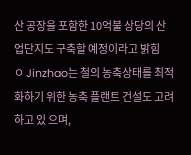산 공장을 포함한 10억불 상당의 산업단지도 구축할 예정이라고 밝힘
ㅇ Jinzhao는 철의 농축상태를 최적화하기 위한 농축 플랜트 건설도 고려하고 있 으며,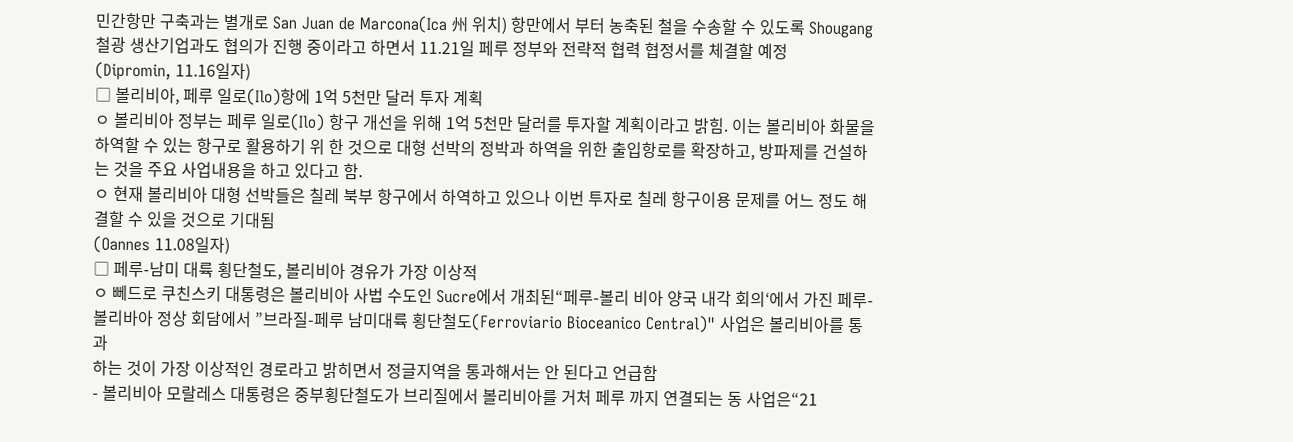민간항만 구축과는 별개로 San Juan de Marcona(Ica 州 위치) 항만에서 부터 농축된 철을 수송할 수 있도록 Shougang 철광 생산기업과도 협의가 진행 중이라고 하면서 11.21일 페루 정부와 전략적 협력 협정서를 체결할 예정
(Dipromin, 11.16일자)
□ 볼리비아, 페루 일로(Ilo)항에 1억 5천만 달러 투자 계획
ㅇ 볼리비아 정부는 페루 일로(Ilo) 항구 개선을 위해 1억 5천만 달러를 투자할 계획이라고 밝힘. 이는 볼리비아 화물을 하역할 수 있는 항구로 활용하기 위 한 것으로 대형 선박의 정박과 하역을 위한 출입항로를 확장하고, 방파제를 건설하는 것을 주요 사업내용을 하고 있다고 함.
ㅇ 현재 볼리비아 대형 선박들은 칠레 북부 항구에서 하역하고 있으나 이번 투자로 칠레 항구이용 문제를 어느 정도 해결할 수 있을 것으로 기대됨
(Oannes 11.08일자)
□ 페루-남미 대륙 횡단철도, 볼리비아 경유가 가장 이상적
ㅇ 뻬드로 쿠친스키 대통령은 볼리비아 사법 수도인 Sucre에서 개최된“페루-볼리 비아 양국 내각 회의‘에서 가진 페루-볼리바아 정상 회담에서 ”브라질-페루 남미대륙 횡단철도(Ferroviario Bioceanico Central)" 사업은 볼리비아를 통과
하는 것이 가장 이상적인 경로라고 밝히면서 정글지역을 통과해서는 안 된다고 언급함
- 볼리비아 모랄레스 대통령은 중부횡단철도가 브리질에서 볼리비아를 거처 페루 까지 연결되는 동 사업은“21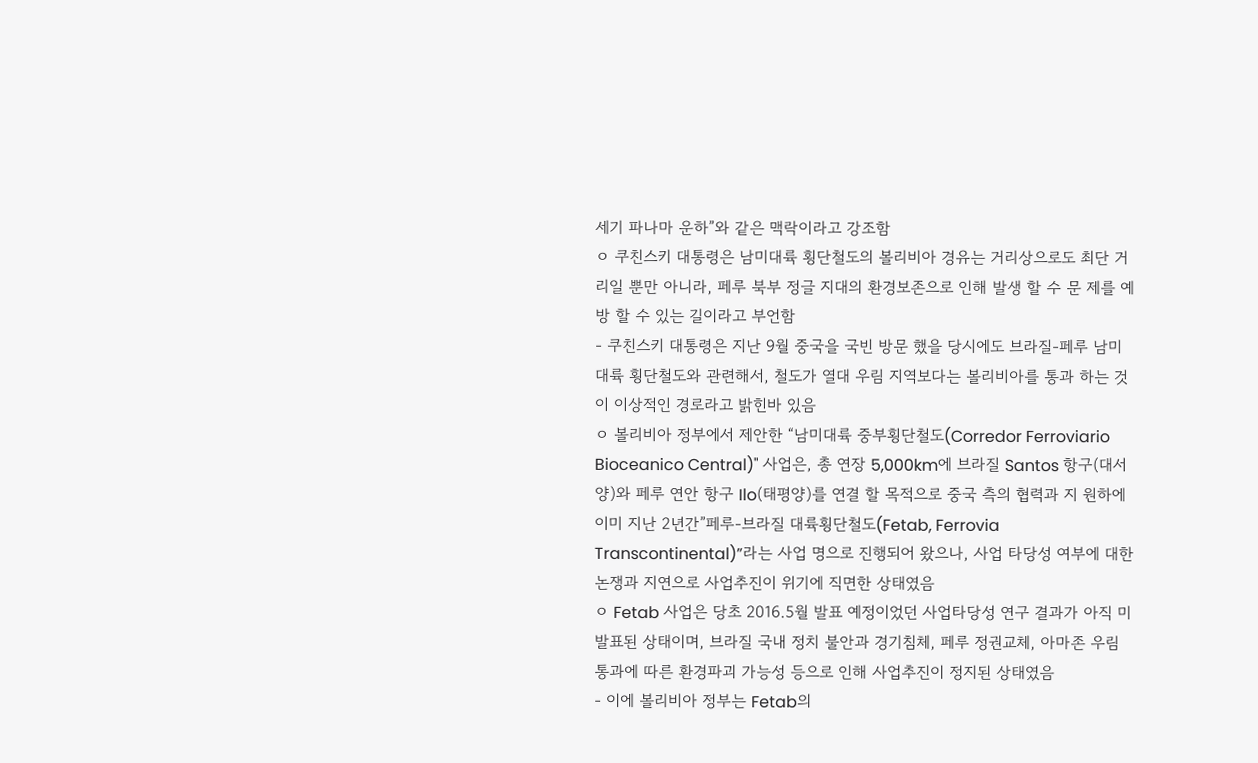세기 파나마 운하”와 같은 맥락이라고 강조함
ㅇ 쿠친스키 대통령은 남미대륙 횡단철도의 볼리비아 경유는 거리상으로도 최단 거리일 뿐만 아니라, 페루 북부 정글 지대의 환경보존으로 인해 발생 할 수 문 제를 예방 할 수 있는 길이라고 부언함
- 쿠친스키 대통령은 지난 9월 중국을 국빈 방문 했을 당시에도 브라질-페루 남미대륙 횡단철도와 관련해서, 철도가 열대 우림 지역보다는 볼리비아를 통과 하는 것이 이상적인 경로라고 밝힌바 있음
ㅇ 볼리비아 정부에서 제안한 “남미대륙 중부횡단철도(Corredor Ferroviario Bioceanico Central)" 사업은, 총 연장 5,000km에 브라질 Santos 항구(대서 양)와 페루 연안 항구 Ilo(태평양)를 연결 할 목적으로 중국 측의 협력과 지 원하에 이미 지난 2년간”페루-브라질 대륙횡단철도(Fetab, Ferrovia Transcontinental)”라는 사업 명으로 진행되어 왔으나, 사업 타당성 여부에 대한 논쟁과 지연으로 사업추진이 위기에 직면한 상태였음
ㅇ Fetab 사업은 당초 2016.5월 발표 예정이었던 사업타당성 연구 결과가 아직 미 발표된 상태이며, 브라질 국내 정치 불안과 경기침체, 페루 정권교체, 아마존 우림 통과에 따른 환경파괴 가능성 등으로 인해 사업추진이 정지된 상태였음
- 이에 볼리비아 정부는 Fetab의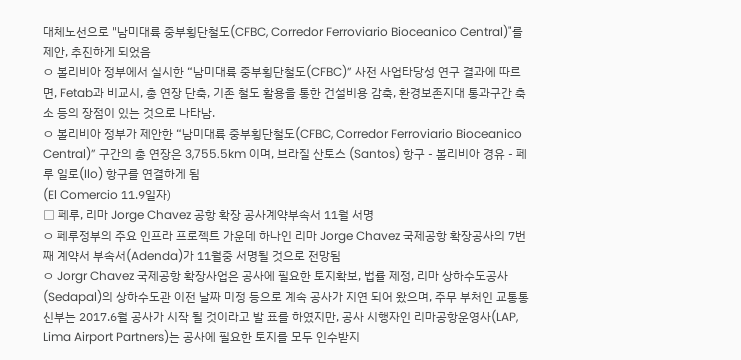대체노선으로 "남미대륙 중부횡단철도(CFBC, Corredor Ferroviario Bioceanico Central)"를 제안, 추진하게 되었음
ㅇ 볼리비아 정부에서 실시한 “남미대륙 중부횡단철도(CFBC)” 사전 사업타당성 연구 결과에 따르면, Fetab과 비교시, 총 연장 단축, 기존 철도 활용을 통한 건설비용 감축, 환경보존지대 통과구간 축소 등의 장점이 있는 것으로 나타남.
ㅇ 볼리비아 정부가 제안한 “남미대륙 중부횡단철도(CFBC, Corredor Ferroviario Bioceanico Central)” 구간의 총 연장은 3,755.5km 이며, 브라질 산토스 (Santos) 항구 - 볼리비아 경유 - 페루 일로(Ilo) 항구를 연결하게 됨
(El Comercio 11.9일자)
□ 페루, 리마 Jorge Chavez 공항 확장 공사계약부속서 11월 서명
ㅇ 페루정부의 주요 인프라 프로젝트 가운데 하나인 리마 Jorge Chavez 국제공항 확장공사의 7번째 계약서 부속서(Adenda)가 11월중 서명될 것으로 전망됨
ㅇ Jorgr Chavez 국제공항 확장사업은 공사에 필요한 토지확보, 법률 제정, 리마 상하수도공사(Sedapal)의 상하수도관 이전 날짜 미정 등으로 계속 공사가 지연 되어 왔으며, 주무 부처인 교통통신부는 2017.6월 공사가 시작 될 것이라고 발 표를 하였지만, 공사 시행자인 리마공항운영사(LAP, Lima Airport Partners)는 공사에 필요한 토지를 모두 인수받지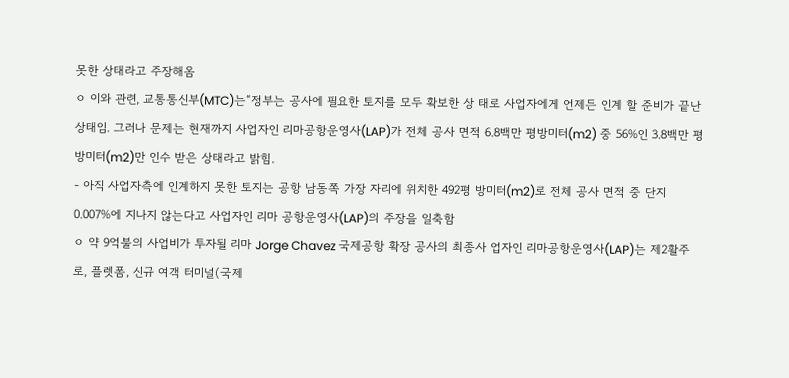못한 상태라고 주장해옴
ㅇ 이와 관련, 교통통신부(MTC)는“정부는 공사에 필요한 토지를 모두 확보한 상 태로 사업자에게 언제든 인계 할 준비가 끝난 상태임. 그러나 문제는 현재까지 사업자인 리마공항운영사(LAP)가 전체 공사 면적 6.8백만 평방미터(m2) 중 56%인 3.8백만 평방미터(m2)만 인수 받은 상태라고 밝힘.
- 아직 사업자측에 인계하지 못한 토지는 공항 남동쪽 가장 자리에 위치한 492평 방미터(m2)로 전체 공사 면적 중 단지 0.007%에 지나지 않는다고 사업자인 리마 공항운영사(LAP)의 주장을 일축함
ㅇ 약 9억불의 사업비가 투자될 리마 Jorge Chavez 국제공항 확장 공사의 최종사 업자인 리마공항운영사(LAP)는 제2활주로, 플렛폼, 신규 여객 터미널(국제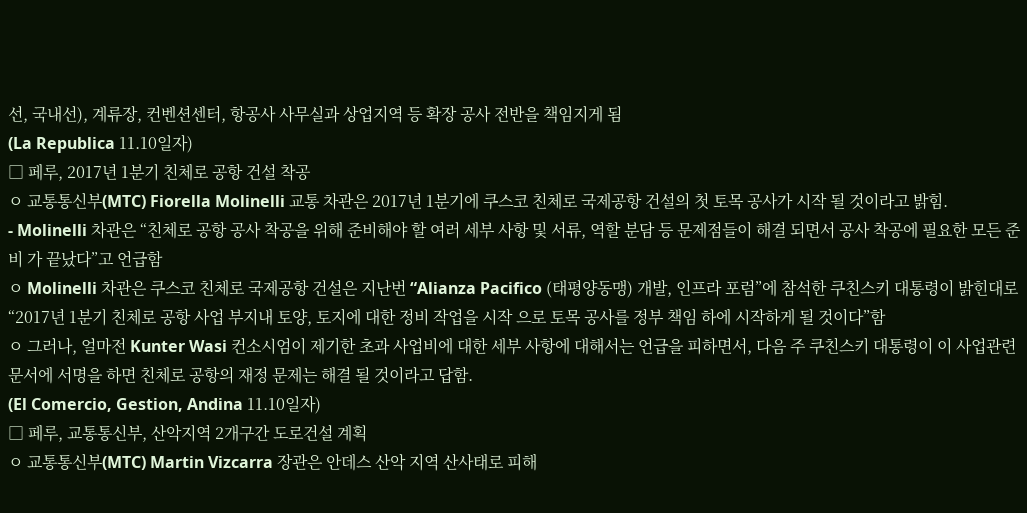선, 국내선), 계류장, 컨벤션센터, 항공사 사무실과 상업지역 등 확장 공사 전반을 책임지게 됨
(La Republica 11.10일자)
□ 페루, 2017년 1분기 친체로 공항 건설 착공
ㅇ 교통통신부(MTC) Fiorella Molinelli 교통 차관은 2017년 1분기에 쿠스코 친체로 국제공항 건설의 첫 토목 공사가 시작 될 것이라고 밝힘.
- Molinelli 차관은 “친체로 공항 공사 착공을 위해 준비해야 할 여러 세부 사항 및 서류, 역할 분담 등 문제점들이 해결 되면서 공사 착공에 필요한 모든 준비 가 끝났다”고 언급함
ㅇ Molinelli 차관은 쿠스코 친체로 국제공항 건설은 지난번 “Alianza Pacifico (태평양동맹) 개발, 인프라 포럼”에 참석한 쿠친스키 대통령이 밝힌대로
“2017년 1분기 친체로 공항 사업 부지내 토양, 토지에 대한 정비 작업을 시작 으로 토목 공사를 정부 책임 하에 시작하게 될 것이다”함
ㅇ 그러나, 얼마전 Kunter Wasi 컨소시엄이 제기한 초과 사업비에 대한 세부 사항에 대해서는 언급을 피하면서, 다음 주 쿠친스키 대통령이 이 사업관련 문서에 서명을 하면 친체로 공항의 재정 문제는 해결 될 것이라고 답함.
(El Comercio, Gestion, Andina 11.10일자)
□ 페루, 교통통신부, 산악지역 2개구간 도로건설 계획
ㅇ 교통통신부(MTC) Martin Vizcarra 장관은 안데스 산악 지역 산사태로 피해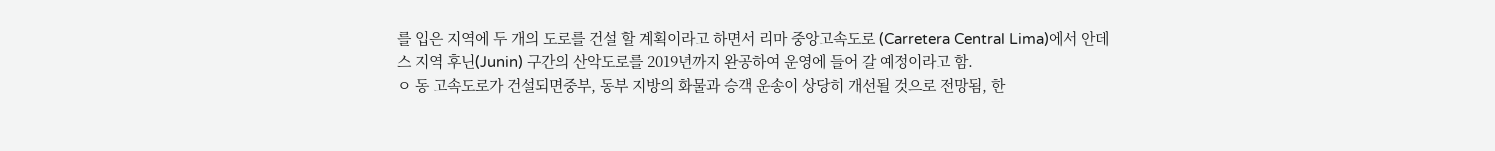를 입은 지역에 두 개의 도로를 건설 할 계획이라고 하면서 리마 중앙고속도로 (Carretera Central Lima)에서 안데스 지역 후닌(Junin) 구간의 산악도로를 2019년까지 완공하여 운영에 들어 갈 예정이라고 함.
ㅇ 동 고속도로가 건설되면중부, 동부 지방의 화물과 승객 운송이 상당히 개선될 것으로 전망됨, 한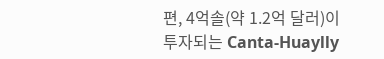편, 4억솔(약 1.2억 달러)이 투자되는 Canta-Huaylly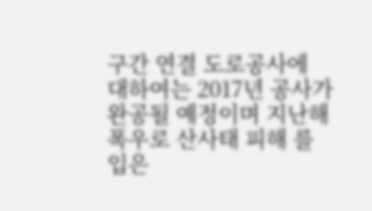구간 연결 도로공사에 대하여는 2017년 공사가 완공될 예정이며 지난해 폭우로 산사태 피해 를 입은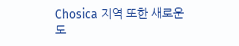Chosica 지역 또한 새로운 도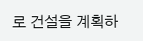로 건설을 계획하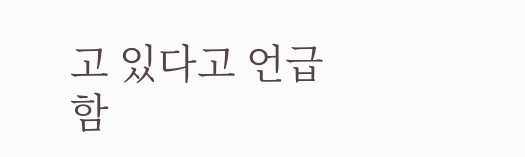고 있다고 언급함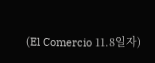(El Comercio 11.8일자)